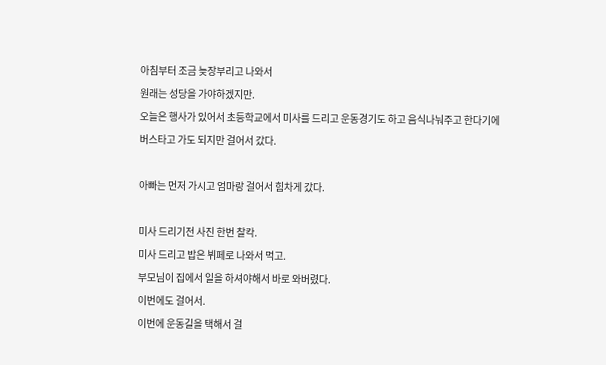아침부터 조금 늦장부리고 나와서
원래는 성당을 가야하겠지만.
오늘은 행사가 있어서 초등학교에서 미사를 드리고 운동경기도 하고 음식나눠주고 한다기에
버스타고 가도 되지만 걸어서 갔다.

아빠는 먼저 가시고 엄마랑 걸어서 힘차게 갔다.

미사 드리기전 사진 한번 찰칵.
미사 드리고 밥은 뷔페로 나와서 먹고.
부모님이 집에서 일을 하셔야해서 바로 와버렸다.
이번에도 걸어서.
이번에 운동길을 택해서 걸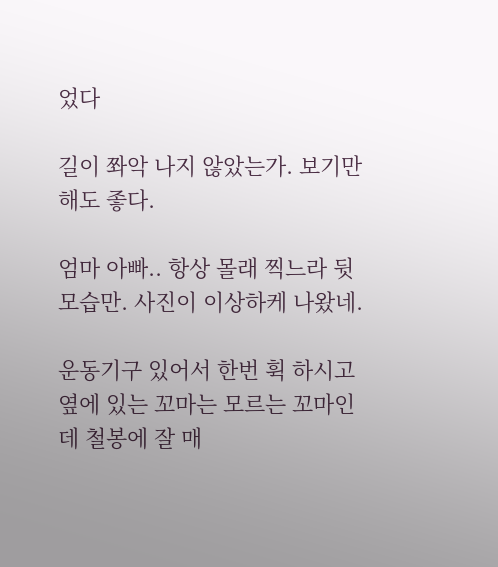었다

길이 쫘악 나지 않았는가. 보기만해도 좋다.

엄마 아빠.. 항상 몰래 찍느라 뒷모습만. 사진이 이상하케 나왔네.

운동기구 있어서 한번 휙 하시고 옆에 있는 꼬마는 모르는 꼬마인데 철봉에 잘 매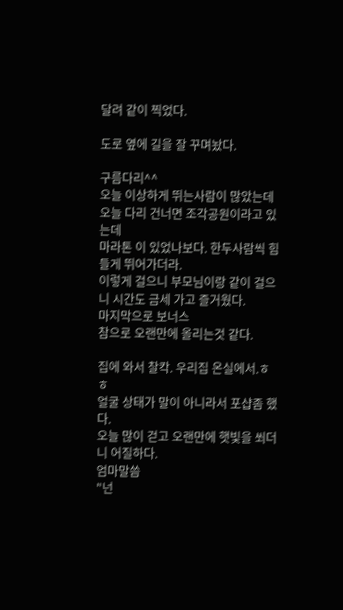달려 같이 찍었다.

도로 옆에 길을 잘 꾸며놨다.

구름다리^^
오늘 이상하게 뛰는사람이 많았는데 오늘 다리 건너면 조각공원이라고 있는데
마라톤 이 있었나보다. 한두사람씩 힘들게 뛰어가더라.
이렇게 걸으니 부모님이랑 같이 걸으니 시간도 금세 가고 즐거웠다.
마지막으로 보너스
참으로 오랜만에 올리는것 같다.

집에 와서 찰칵. 우리집 온실에서.ㅎㅎ
얼굴 상태가 말이 아니라서 포샵좀 했다.
오늘 많이 걷고 오랜만에 햇빛을 쐬더니 어질하다.
엄마말씀
"넌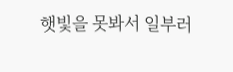햇빛을 못봐서 일부러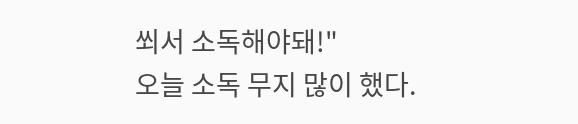쐬서 소독해야돼!"
오늘 소독 무지 많이 했다.